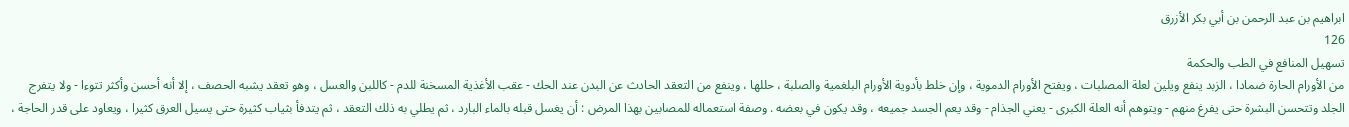ابراهيم بن عبد الرحمن بن أبي بكر الأزرق
126
تسهيل المنافع في الطب والحكمة
من الأورام الحارة ضمادا ، الزبد ينفع ويلين لعلة المصلبات ، ويفتح الأورام الدموية ، وإن خلط بأدوية الأورام البلغمية والصلبة ، حللها ، وينفع من التعقد الحادث عن البدن عند الحك - عقب الأغذية المسخنة للدم - كاللبن والعسل ، وهو تعقد يشبه الحصف ، إلا أنه أحسن وأكثر تتوءا - ولا يتفرج الجلد وتتحسن البشرة حتى يفرغ منهم - ويتوهم أنه العلة الكبرى - يعني الجذام - وقد يعم الجسد جميعه ، وقد يكون في بعضه . وصفة استعماله للمصابين بهذا المرض : أن يغسل قبله بالماء البارد ، ثم يطلي به ذلك التعقد ، ثم يتدفأ بثياب كثيرة حتى يسيل العرق كثيرا ، ويعاود على قدر الحاجة ،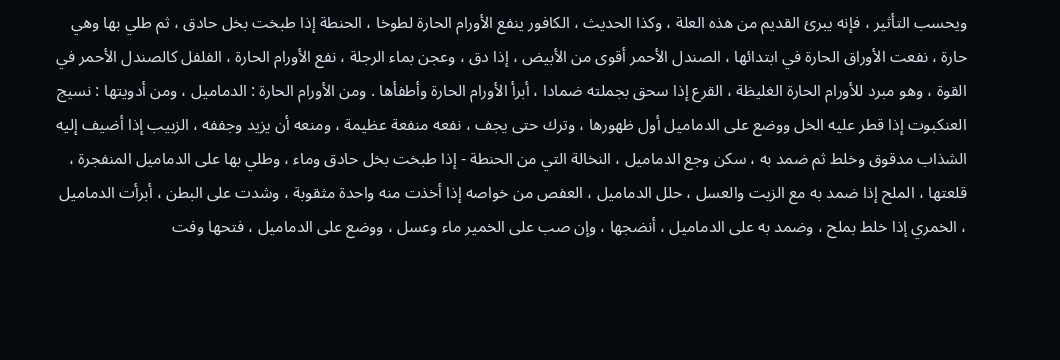ويحسب التأثير ، فإنه يبرئ القديم من هذه العلة ، وكذا الحديث ، الكافور ينفع الأورام الحارة لطوخا ، الحنطة إذا طبخت بخل حادق ، ثم طلي بها وهي حارة ، نفعت الأوراق الحارة في ابتدائها ، الصندل الأحمر أقوى من الأبيض ، إذا دق ، وعجن بماء الرجلة ، نفع الأورام الحارة ، الفلفل كالصندل الأحمر في القوة ، وهو مبرد للأورام الحارة الغليظة ، القرع إذا سحق بجملته ضمادا ، أبرأ الأورام الحارة وأطفأها . ومن الأورام الحارة : الدماميل ، ومن أدويتها : نسيج العنكبوت إذا قطر عليه الخل ووضع على الدماميل أول ظهورها ، وترك حتى يجف ، نفعه منفعة عظيمة ، ومنعه أن يزيد وجففه ، الزبيب إذا أضيف إليه الشذاب مدقوق وخلط ثم ضمد به ، سكن وجع الدماميل ، النخالة التي من الحنطة - إذا طبخت بخل حادق وماء ، وطلي بها على الدماميل المنفجرة ، قلعتها ، الملح إذا ضمد به مع الزيت والعسل ، حلل الدماميل ، العفص من خواصه إذا أخذت منه واحدة مثقوبة ، وشدت على البطن ، أبرأت الدماميل ، الخمري إذا خلط بملح ، وضمد به على الدماميل ، أنضجها ، وإن صب على الخمير ماء وعسل ، ووضع على الدماميل ، فتحها وفت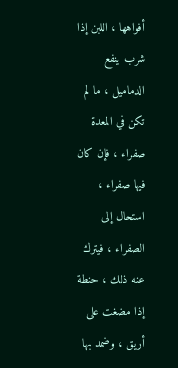أفواهها ، اللبن إذا شرب ينفع الدماميل ، ما لم تكن في المعدة صفراء ، فإن كان فيها صفراء ، استحال إلى الصفراء ، فيترك عنه ذلك ، حنطة إذا مضغت على أريق ، وضمد بها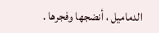الدماميل ، أنضجها وفجرها .